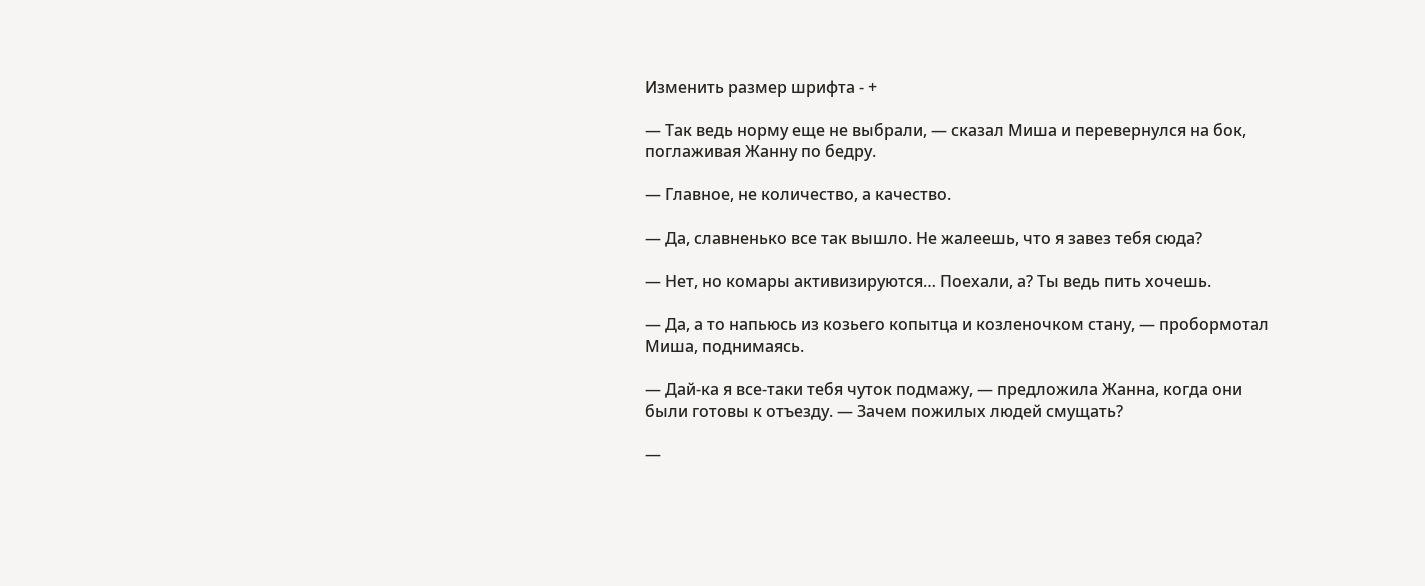Изменить размер шрифта - +

— Так ведь норму еще не выбрали, — сказал Миша и перевернулся на бок, поглаживая Жанну по бедру.

— Главное, не количество, а качество.

— Да, славненько все так вышло. Не жалеешь, что я завез тебя сюда?

— Нет, но комары активизируются… Поехали, а? Ты ведь пить хочешь.

— Да, а то напьюсь из козьего копытца и козленочком стану, — пробормотал Миша, поднимаясь.

— Дай-ка я все-таки тебя чуток подмажу, — предложила Жанна, когда они были готовы к отъезду. — Зачем пожилых людей смущать?

—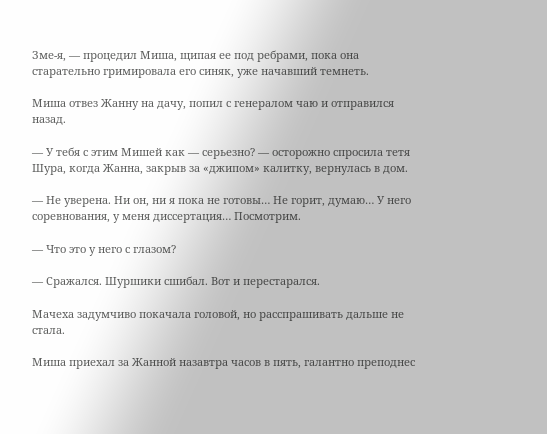Зме-я, — процедил Миша, щипая ее под ребрами, пока она старательно гримировала его синяк, уже начавший темнеть.

Миша отвез Жанну на дачу, попил с генералом чаю и отправился назад.

— У тебя с этим Мишей как — серьезно? — осторожно спросила тетя Шура, когда Жанна, закрыв за «джипом» калитку, вернулась в дом.

— Не уверена. Ни он, ни я пока не готовы… Не горит, думаю… У него соревнования, у меня диссертация… Посмотрим.

— Что это у него с глазом?

— Сражался. Шуршики сшибал. Вот и перестарался.

Мачеха задумчиво покачала головой, но расспрашивать дальше не стала.

Миша приехал за Жанной назавтра часов в пять, галантно преподнес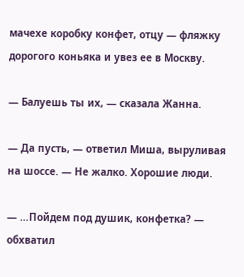мачехе коробку конфет, отцу — фляжку дорогого коньяка и увез ее в Москву.

— Балуешь ты их, — сказала Жанна.

— Да пусть, — ответил Миша, выруливая на шоссе. — Не жалко. Хорошие люди.

— …Пойдем под душик, конфетка? — обхватил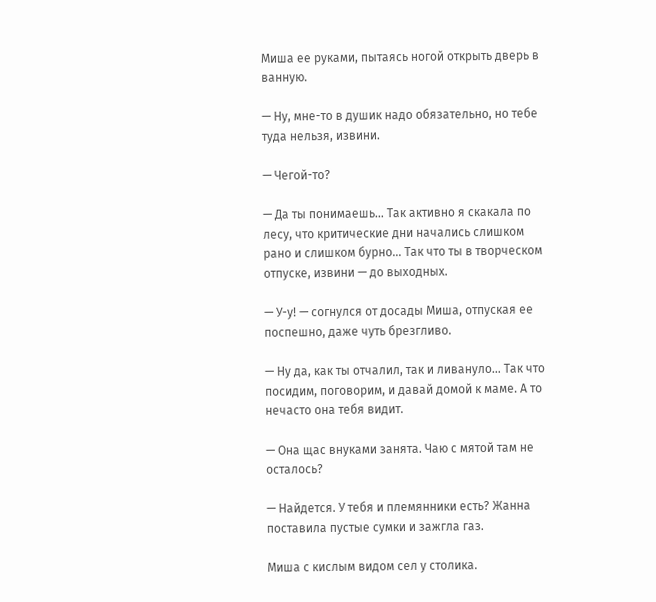Миша ее руками, пытаясь ногой открыть дверь в ванную.

— Ну, мне-то в душик надо обязательно, но тебе туда нельзя, извини.

— Чегой-то?

— Да ты понимаешь… Так активно я скакала по лесу, что критические дни начались слишком рано и слишком бурно… Так что ты в творческом отпуске, извини — до выходных.

— У-у! — согнулся от досады Миша, отпуская ее поспешно, даже чуть брезгливо.

— Ну да, как ты отчалил, так и ливануло… Так что посидим, поговорим, и давай домой к маме. А то нечасто она тебя видит.

— Она щас внуками занята. Чаю с мятой там не осталось?

— Найдется. У тебя и племянники есть? Жанна поставила пустые сумки и зажгла газ.

Миша с кислым видом сел у столика.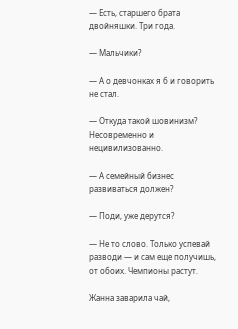— Есть, старшего брата двойняшки. Три года.

— Мальчики?

— А о девчонках я б и говорить не стал.

— Откуда такой шовинизм? Несовременно и нецивилизованно.

— А семейный бизнес развиваться должен?

— Поди, уже дерутся?

— Не то слово. Только успевай разводи — и сам еще получишь, от обоих. Чемпионы растут.

Жанна заварила чай,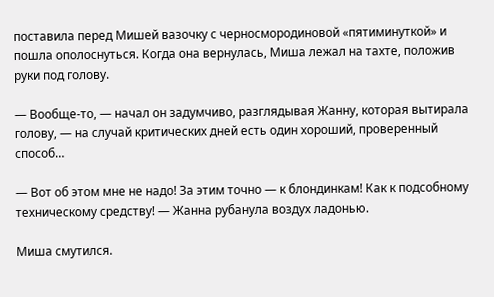поставила перед Мишей вазочку с черносмородиновой «пятиминуткой» и пошла ополоснуться. Когда она вернулась, Миша лежал на тахте, положив руки под голову.

— Вообще-то, — начал он задумчиво, разглядывая Жанну, которая вытирала голову, — на случай критических дней есть один хороший, проверенный способ…

— Вот об этом мне не надо! За этим точно — к блондинкам! Как к подсобному техническому средству! — Жанна рубанула воздух ладонью.

Миша смутился.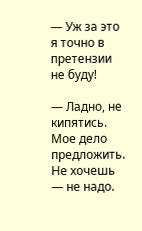— Уж за это я точно в претензии не буду!

— Ладно, не кипятись. Мое дело предложить. Не хочешь — не надо.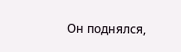Он поднялся,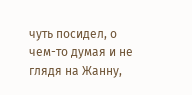чуть посидел, о чем-то думая и не глядя на Жанну,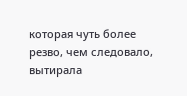которая чуть более резво, чем следовало, вытирала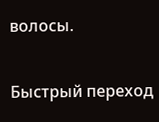волосы.

Быстрый переход